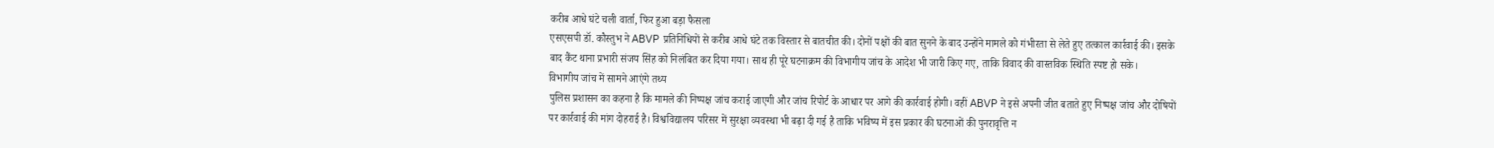करीब आधे घंटे चली वार्ता, फिर हुआ बड़ा फैसला
एसएसपी डॉ. कौस्तुभ ने ABVP प्रतिनिधियों से करीब आधे घंटे तक विस्तार से बातचीत की। दोनों पक्षों की बात सुनने के बाद उन्होंने मामले को गंभीरता से लेते हुए तत्काल कार्रवाई की। इसके बाद कैंट थाना प्रभारी संजय सिंह को निलंबित कर दिया गया। साथ ही पूरे घटनाक्रम की विभागीय जांच के आदेश भी जारी किए गए, ताकि विवाद की वास्तविक स्थिति स्पष्ट हो सके।
विभागीय जांच में सामने आएंगे तथ्य
पुलिस प्रशासन का कहना है कि मामले की निष्पक्ष जांच कराई जाएगी और जांच रिपोर्ट के आधार पर आगे की कार्रवाई होगी। वहीं ABVP ने इसे अपनी जीत बताते हुए निष्पक्ष जांच और दोषियों पर कार्रवाई की मांग दोहराई है। विश्वविद्यालय परिसर में सुरक्षा व्यवस्था भी बढ़ा दी गई है ताकि भविष्य में इस प्रकार की घटनाओं की पुनरावृत्ति न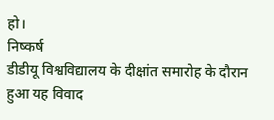हो।
निष्कर्ष
डीडीयू विश्वविद्यालय के दीक्षांत समारोह के दौरान हुआ यह विवाद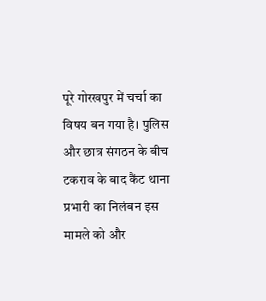पूरे गोरखपुर में चर्चा का
विषय बन गया है। पुलिस और छात्र संगठन के बीच टकराव के बाद कैंट थाना
प्रभारी का निलंबन इस मामले को और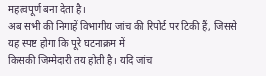महत्वपूर्ण बना देता है।
अब सभी की निगाहें विभागीय जांच की रिपोर्ट पर टिकी हैं, जिससे यह स्पष्ट होगा कि पूरे घटनाक्रम में
किसकी जिम्मेदारी तय होती है। यदि जांच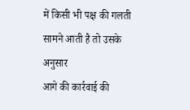में किसी भी पक्ष की गलती सामने आती है तो उसके अनुसार
आगे की कार्रवाई की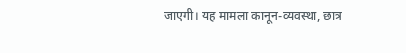जाएगी। यह मामला कानून-व्यवस्था, छात्र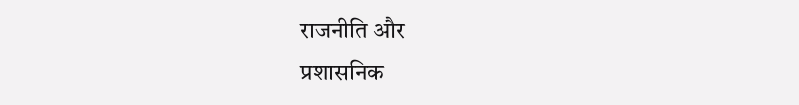राजनीति और
प्रशासनिक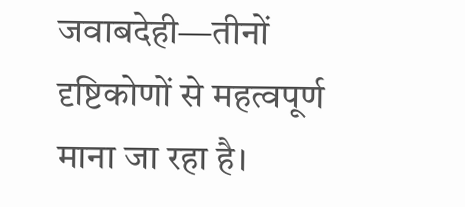जवाबदेही—तीनों दृष्टिकोणों से महत्वपूर्ण माना जा रहा है।